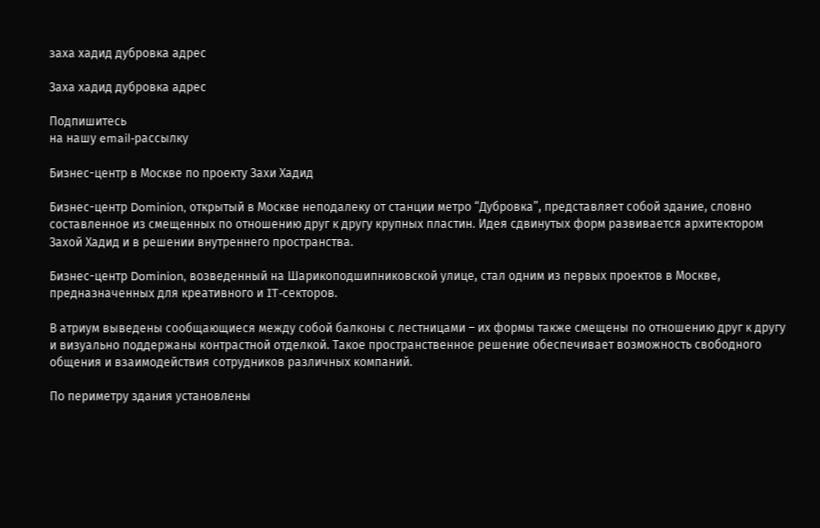заха хадид дубровка адрес

Заха хадид дубровка адрес

Подпишитесь
на нашу email-рассылку

Бизнес-центр в Москве по проекту Захи Хадид

Бизнес-центр Dominion, открытый в Москве неподалеку от станции метро “Дубровка”, представляет собой здание, словно составленное из смещенных по отношению друг к другу крупных пластин. Идея сдвинутых форм развивается архитектором Захой Хадид и в решении внутреннего пространства.

Бизнес-центр Dominion, возведенный на Шарикоподшипниковской улице, стал одним из первых проектов в Москве, предназначенных для креативного и IT-секторов.

В атриум выведены сообщающиеся между собой балконы с лестницами – их формы также смещены по отношению друг к другу и визуально поддержаны контрастной отделкой. Такое пространственное решение обеспечивает возможность свободного общения и взаимодействия сотрудников различных компаний.

По периметру здания установлены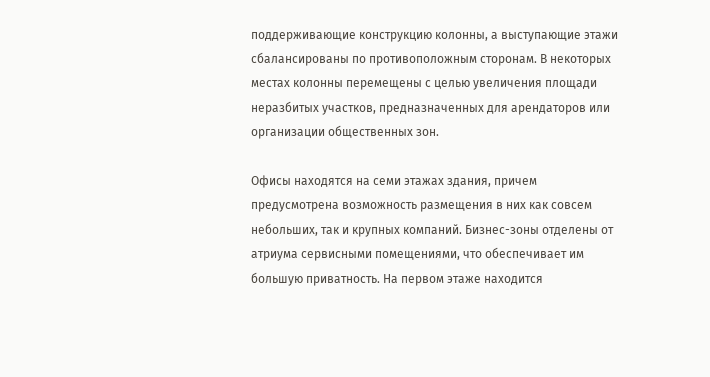поддерживающие конструкцию колонны, а выступающие этажи сбалансированы по противоположным сторонам. В некоторых местах колонны перемещены с целью увеличения площади неразбитых участков, предназначенных для арендаторов или организации общественных зон.

Офисы находятся на семи этажах здания, причем предусмотрена возможность размещения в них как совсем небольших, так и крупных компаний. Бизнес-зоны отделены от атриума сервисными помещениями, что обеспечивает им большую приватность. На первом этаже находится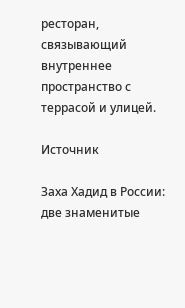ресторан, связывающий внутреннее пространство с террасой и улицей.

Источник

Заха Хадид в России: две знаменитые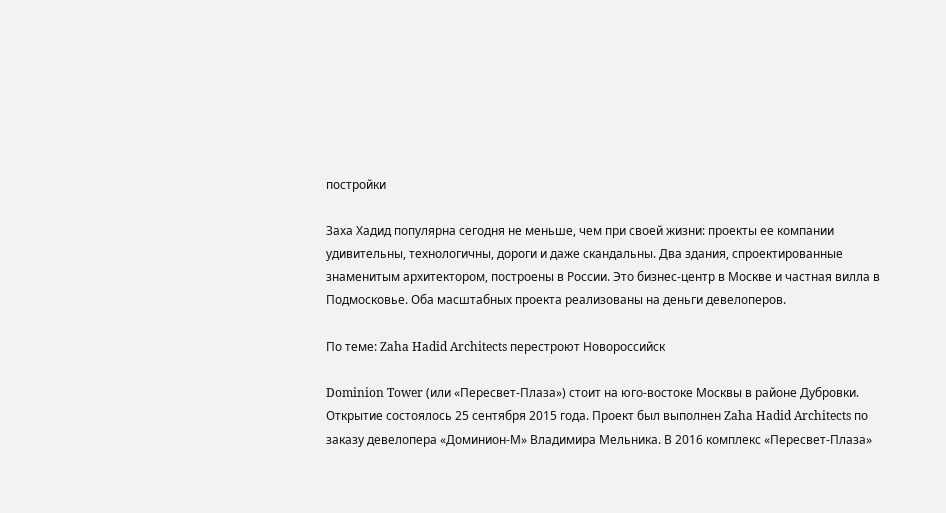постройки

Заха Хадид популярна сегодня не меньше, чем при своей жизни: проекты ее компании удивительны, технологичны, дороги и даже скандальны. Два здания, спроектированные знаменитым архитектором, построены в России. Это бизнес-центр в Москве и частная вилла в Подмосковье. Оба масштабных проекта реализованы на деньги девелоперов.

По теме: Zaha Hadid Architects перестроют Новороссийск

Dominion Tower (или «Пересвет-Плаза») стоит на юго-востоке Москвы в районе Дубровки. Открытие состоялось 25 сентября 2015 года. Проект был выполнен Zaha Hadid Architects по заказу девелопера «Доминион-М» Владимира Мельника. В 2016 комплекс «Пересвет-Плаза»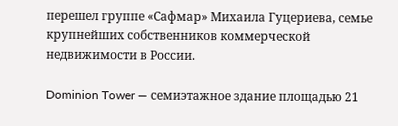перешел группе «Сафмар» Михаила Гуцериева, семье крупнейших собственников коммерческой недвижимости в России.

Dominion Tower — семиэтажное здание площадью 21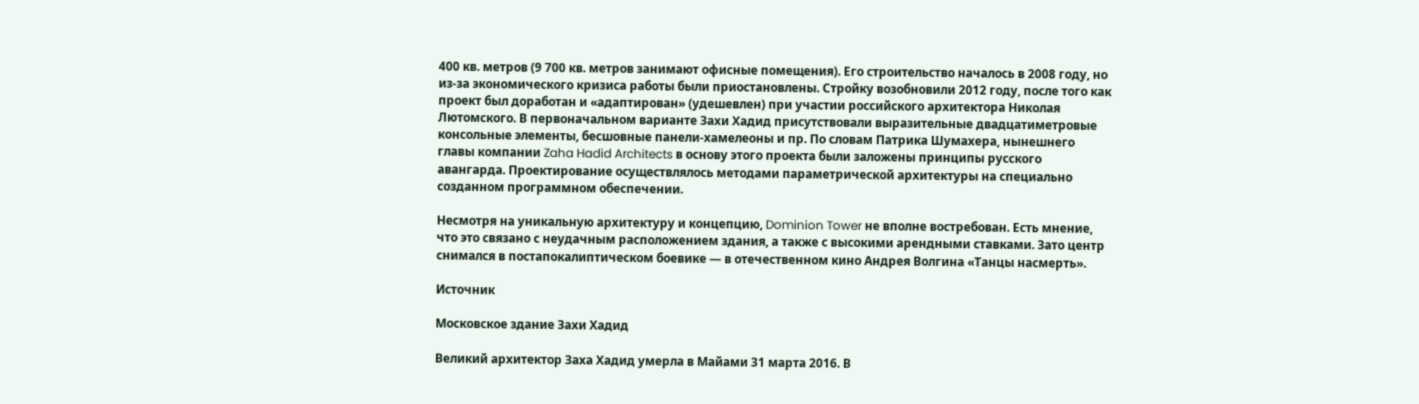400 кв. метров (9 700 кв. метров занимают офисные помещения). Его строительство началось в 2008 году, но из-за экономического кризиса работы были приостановлены. Стройку возобновили 2012 году, после того как проект был доработан и «адаптирован» (удешевлен) при участии российского архитектора Николая Лютомского. В первоначальном варианте Захи Хадид присутствовали выразительные двадцатиметровые консольные элементы, бесшовные панели-хамелеоны и пр. По словам Патрика Шумахера, нынешнего главы компании Zaha Hadid Architects в основу этого проекта были заложены принципы русского авангарда. Проектирование осуществлялось методами параметрической архитектуры на специально созданном программном обеспечении.

Несмотря на уникальную архитектуру и концепцию, Dominion Tower не вполне востребован. Есть мнение, что это связано с неудачным расположением здания, а также с высокими арендными ставками. Зато центр снимался в постапокалиптическом боевике — в отечественном кино Андрея Волгина «Танцы насмерть».

Источник

Московское здание Захи Хадид

Великий архитектор Заха Хадид умерла в Майами 31 марта 2016. В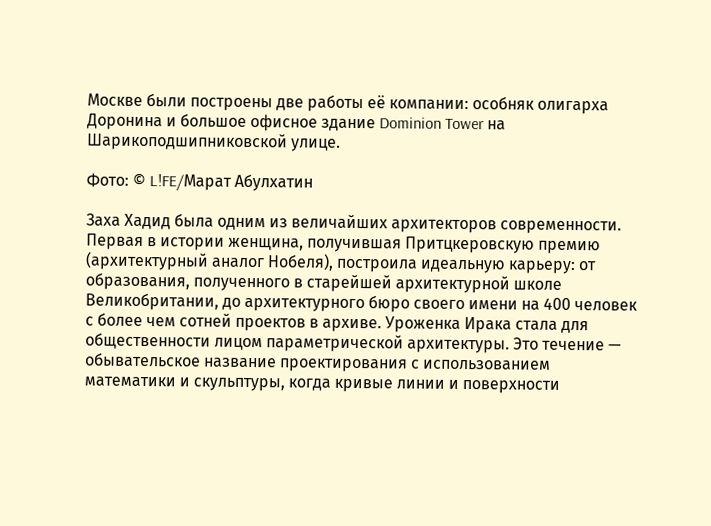Москве были построены две работы её компании: особняк олигарха Доронина и большое офисное здание Dominion Tower на Шарикоподшипниковской улице.

Фото: © L!FE/Марат Абулхатин

Заха Хадид была одним из величайших архитекторов современности. Первая в истории женщина, получившая Притцкеровскую премию (архитектурный аналог Нобеля), построила идеальную карьеру: от образования, полученного в старейшей архитектурной школе Великобритании, до архитектурного бюро своего имени на 400 человек с более чем сотней проектов в архиве. Уроженка Ирака стала для общественности лицом параметрической архитектуры. Это течение — обывательское название проектирования с использованием математики и скульптуры, когда кривые линии и поверхности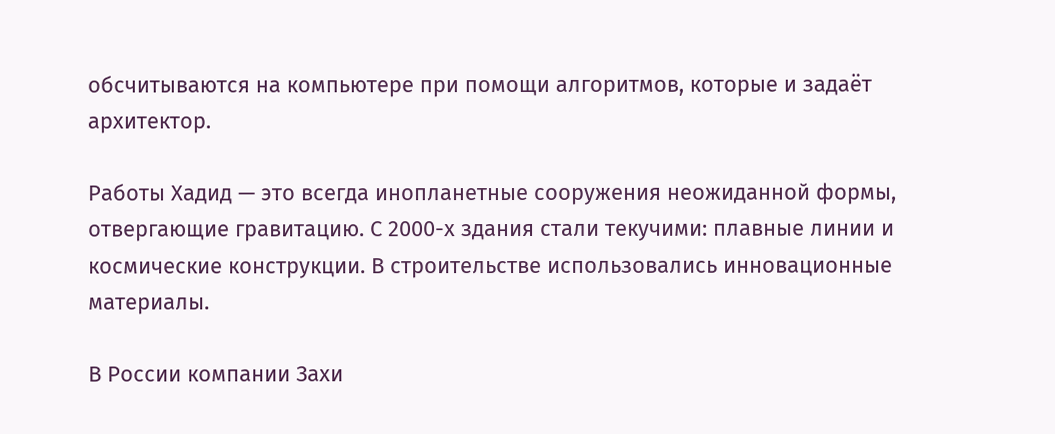обсчитываются на компьютере при помощи алгоритмов, которые и задаёт архитектор.

Работы Хадид — это всегда инопланетные сооружения неожиданной формы, отвергающие гравитацию. С 2000-х здания стали текучими: плавные линии и космические конструкции. В строительстве использовались инновационные материалы.

В России компании Захи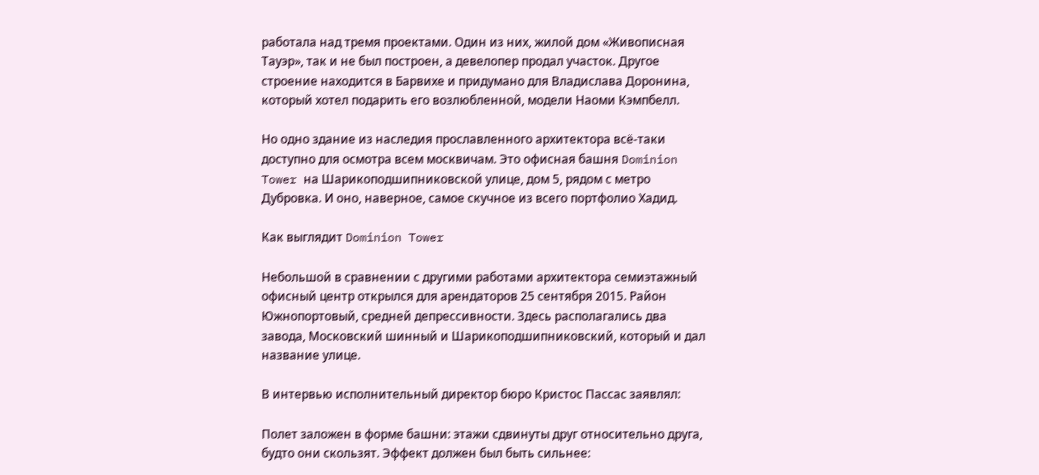работала над тремя проектами. Один из них, жилой дом «Живописная Тауэр», так и не был построен, а девелопер продал участок. Другое строение находится в Барвихе и придумано для Владислава Доронина, который хотел подарить его возлюбленной, модели Наоми Кэмпбелл.

Но одно здание из наследия прославленного архитектора всё-таки доступно для осмотра всем москвичам. Это офисная башня Dominion Tower на Шарикоподшипниковской улице, дом 5, рядом с метро Дубровка. И оно, наверное, самое скучное из всего портфолио Хадид.

Как выглядит Dominion Tower

Небольшой в сравнении с другими работами архитектора семиэтажный офисный центр открылся для арендаторов 25 сентября 2015. Район Южнопортовый, средней депрессивности. Здесь располагались два завода, Московский шинный и Шарикоподшипниковский, который и дал название улице.

В интервью исполнительный директор бюро Кристос Пассас заявлял:

Полет заложен в форме башни: этажи сдвинуты друг относительно друга, будто они скользят. Эффект должен был быть сильнее: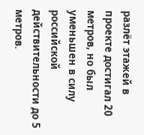разлёт этажей в проекте достигал 20 метров, но был уменьшен в силу российской действительности до 5 метров.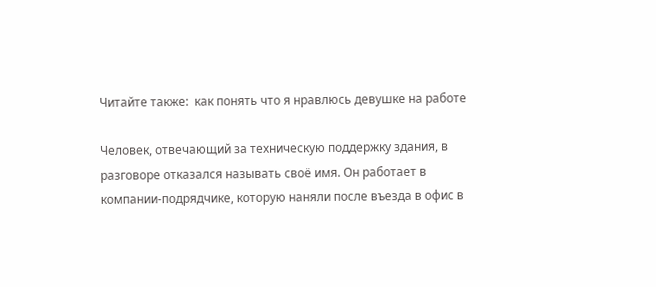Читайте также:  как понять что я нравлюсь девушке на работе

Человек, отвечающий за техническую поддержку здания, в разговоре отказался называть своё имя. Он работает в компании-подрядчике, которую наняли после въезда в офис в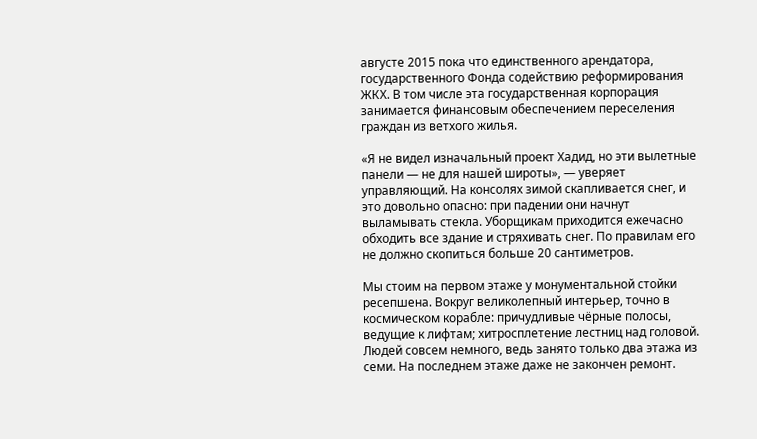августе 2015 пока что единственного арендатора, государственного Фонда содействию реформирования ЖКХ. В том числе эта государственная корпорация занимается финансовым обеспечением переселения граждан из ветхого жилья.

«Я не видел изначальный проект Хадид, но эти вылетные панели — не для нашей широты», — уверяет управляющий. На консолях зимой скапливается снег, и это довольно опасно: при падении они начнут выламывать стекла. Уборщикам приходится ежечасно обходить все здание и стряхивать снег. По правилам его не должно скопиться больше 20 сантиметров.

Мы стоим на первом этаже у монументальной стойки ресепшена. Вокруг великолепный интерьер, точно в космическом корабле: причудливые чёрные полосы, ведущие к лифтам; хитросплетение лестниц над головой. Людей совсем немного, ведь занято только два этажа из семи. На последнем этаже даже не закончен ремонт.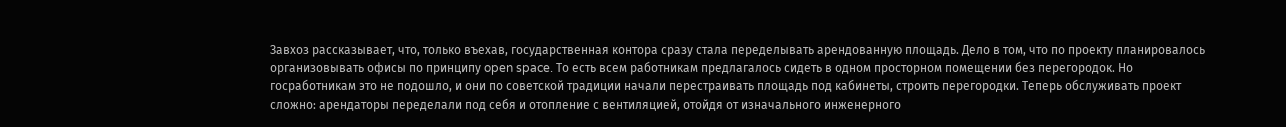Завхоз рассказывает, что, только въехав, государственная контора сразу стала переделывать арендованную площадь. Дело в том, что по проекту планировалось организовывать офисы по принципу open space. То есть всем работникам предлагалось сидеть в одном просторном помещении без перегородок. Но госработникам это не подошло, и они по советской традиции начали перестраивать площадь под кабинеты, строить перегородки. Теперь обслуживать проект сложно: арендаторы переделали под себя и отопление с вентиляцией, отойдя от изначального инженерного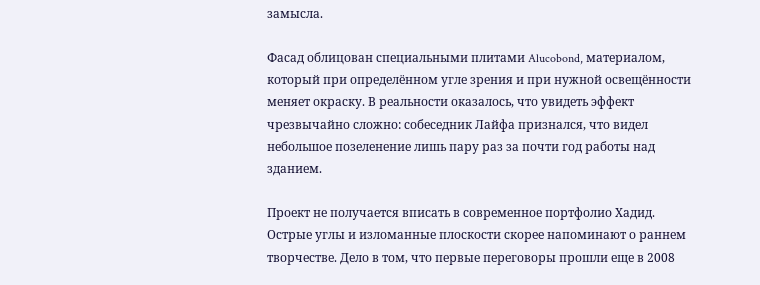замысла.

Фасад облицован специальными плитами Alucobond, материалом, который при определённом угле зрения и при нужной освещённости меняет окраску. В реальности оказалось, что увидеть эффект чрезвычайно сложно: собеседник Лайфа признался, что видел небольшое позеленение лишь пару раз за почти год работы над зданием.

Проект не получается вписать в современное портфолио Хадид. Острые углы и изломанные плоскости скорее напоминают о раннем творчестве. Дело в том, что первые переговоры прошли еще в 2008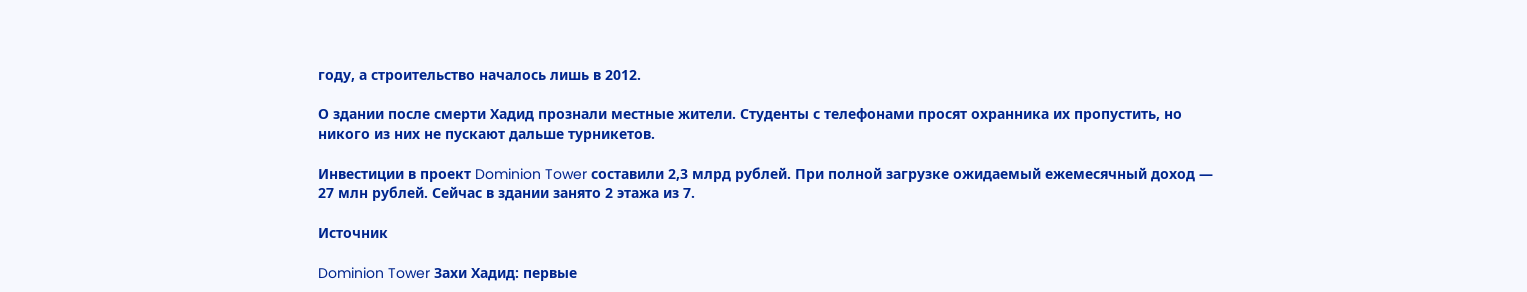году, а строительство началось лишь в 2012.

О здании после смерти Хадид прознали местные жители. Студенты с телефонами просят охранника их пропустить, но никого из них не пускают дальше турникетов.

Инвестиции в проект Dominion Tower составили 2,3 млрд рублей. При полной загрузке ожидаемый ежемесячный доход — 27 млн рублей. Сейчас в здании занято 2 этажа из 7.

Источник

Dominion Tower Захи Хадид: первые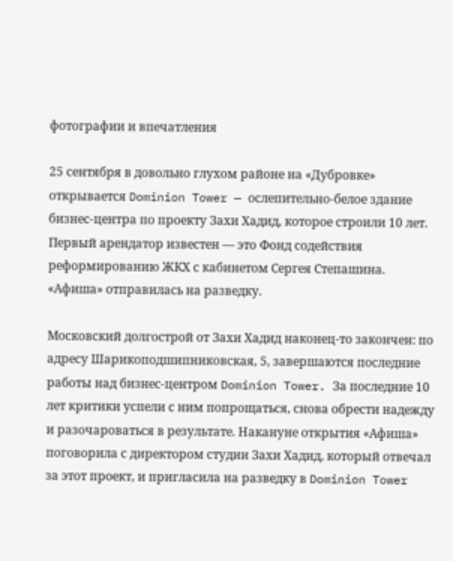фотографии и впечатления

25 сентября в довольно глухом районе на «Дубровке» открывается Dominion Tower — ослепительно-белое здание бизнес-центра по проекту Захи Хадид, которое строили 10 лет. Первый арендатор известен — это Фонд содействия реформированию ЖКХ с кабинетом Сергея Степашина. «Афиша» отправилась на разведку.

Московский долгострой от Захи Хадид наконец-то закончен: по адресу Шарикоподшипниковская, 5, завершаются последние работы над бизнес-центром Dominion Tower. За последние 10 лет критики успели с ним попрощаться, снова обрести надежду и разочароваться в результате. Накануне открытия «Афиша» поговорила с директором студии Захи Хадид, который отвечал за этот проект, и пригласила на разведку в Dominion Tower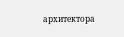архитектора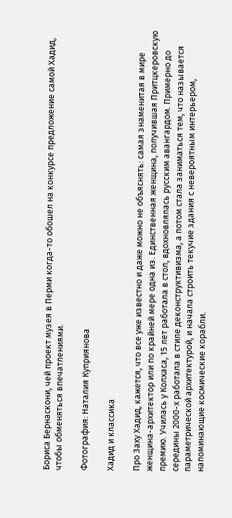Бориса Бернаскони, чей проект музея в Перми когда-то обошел на конкурсе предложение самой Хадид, чтобы обменяться впечатлениями.

Фотография: Наталия Куприянова

Хадид и классика

Про Заху Хадид, кажется, что все уже известно и даже можно не объяснять: самая знаменитая в мире женщина-архитектор или по крайней мере одна из. Единственная женщина, получившая Притцкеровскую премию. Училась у Колхаса, 15 лет работала в стол, вдохновлялась русским авангардом. Примерно до середины 2000-х работала в стиле деконструктивизма, а потом стала заниматься тем, что называется параметрической архитектурой, и начала строить текучие здания с невероятным интерьером, напоминающие космические корабли.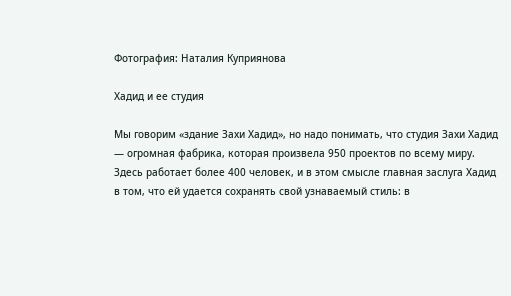Фотография: Наталия Куприянова

Хадид и ее студия

Мы говорим «здание Захи Хадид», но надо понимать, что студия Захи Хадид — огромная фабрика, которая произвела 950 проектов по всему миру. Здесь работает более 400 человек, и в этом смысле главная заслуга Хадид в том, что ей удается сохранять свой узнаваемый стиль: в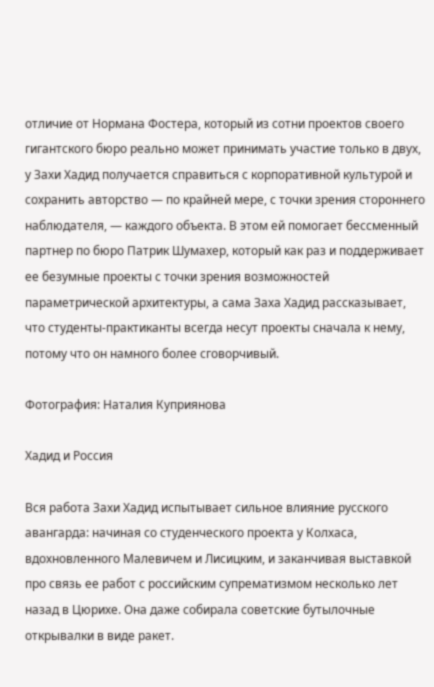отличие от Нормана Фостера, который из сотни проектов своего гигантского бюро реально может принимать участие только в двух, у Захи Хадид получается справиться с корпоративной культурой и сохранить авторство — по крайней мере, с точки зрения стороннего наблюдателя, — каждого объекта. В этом ей помогает бессменный партнер по бюро Патрик Шумахер, который как раз и поддерживает ее безумные проекты с точки зрения возможностей параметрической архитектуры, а сама Заха Хадид рассказывает, что студенты-практиканты всегда несут проекты сначала к нему, потому что он намного более сговорчивый.

Фотография: Наталия Куприянова

Хадид и Россия

Вся работа Захи Хадид испытывает сильное влияние русского авангарда: начиная со студенческого проекта у Колхаса, вдохновленного Малевичем и Лисицким, и заканчивая выставкой про связь ее работ с российским супрематизмом несколько лет назад в Цюрихе. Она даже собирала советские бутылочные открывалки в виде ракет.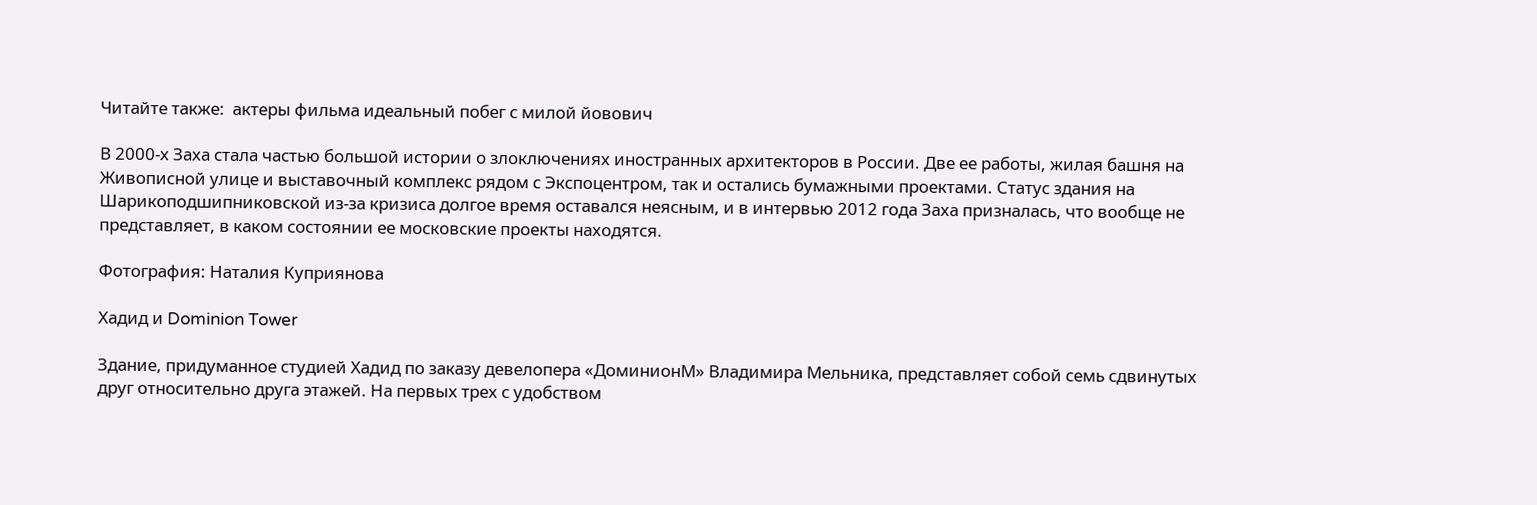Читайте также:  актеры фильма идеальный побег с милой йовович

В 2000-х Заха стала частью большой истории о злоключениях иностранных архитекторов в России. Две ее работы, жилая башня на Живописной улице и выставочный комплекс рядом с Экспоцентром, так и остались бумажными проектами. Статус здания на Шарикоподшипниковской из-за кризиса долгое время оставался неясным, и в интервью 2012 года Заха призналась, что вообще не представляет, в каком состоянии ее московские проекты находятся.

Фотография: Наталия Куприянова

Хадид и Dominion Tower

Здание, придуманное студией Хадид по заказу девелопера «ДоминионМ» Владимира Мельника, представляет собой семь сдвинутых друг относительно друга этажей. На первых трех с удобством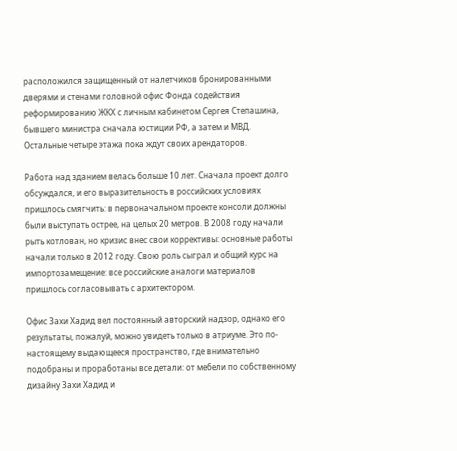расположился защищенный от налетчиков бронированными дверями и стенами головной офис Фонда содействия реформированию ЖКХ с личным кабинетом Сергея Степашина, бывшего министра сначала юстиции РФ, а затем и МВД. Остальные четыре этажа пока ждут своих арендаторов.

Работа над зданием велась больше 10 лет. Сначала проект долго обсуждался, и его выразительность в российских условиях пришлось смягчить: в первоначальном проекте консоли должны были выступать острее, на целых 20 метров. В 2008 году начали рыть котлован, но кризис внес свои коррективы: основные работы начали только в 2012 году. Свою роль сыграл и общий курс на импортозамещение: все российские аналоги материалов пришлось согласовывать с архитектором.

Офис Захи Хадид вел постоянный авторский надзор, однако его результаты, пожалуй, можно увидеть только в атриуме. Это по-настоящему выдающееся пространство, где внимательно подобраны и проработаны все детали: от мебели по собственному дизайну Захи Хадид и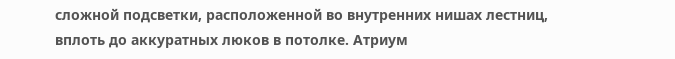сложной подсветки, расположенной во внутренних нишах лестниц, вплоть до аккуратных люков в потолке. Атриум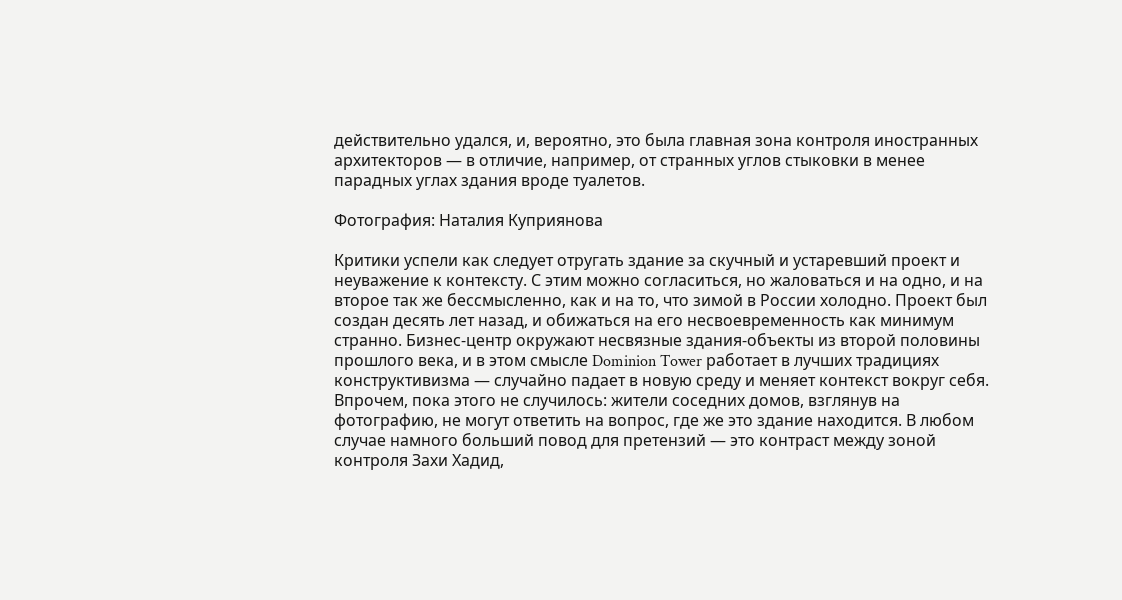действительно удался, и, вероятно, это была главная зона контроля иностранных архитекторов — в отличие, например, от странных углов стыковки в менее парадных углах здания вроде туалетов.

Фотография: Наталия Куприянова

Критики успели как следует отругать здание за скучный и устаревший проект и неуважение к контексту. С этим можно согласиться, но жаловаться и на одно, и на второе так же бессмысленно, как и на то, что зимой в России холодно. Проект был создан десять лет назад, и обижаться на его несвоевременность как минимум странно. Бизнес-центр окружают несвязные здания-объекты из второй половины прошлого века, и в этом смысле Dominion Tower работает в лучших традициях конструктивизма — случайно падает в новую среду и меняет контекст вокруг себя. Впрочем, пока этого не случилось: жители соседних домов, взглянув на фотографию, не могут ответить на вопрос, где же это здание находится. В любом случае намного больший повод для претензий — это контраст между зоной контроля Захи Хадид,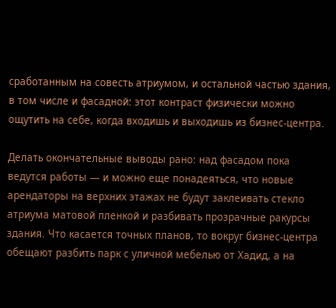сработанным на совесть атриумом, и остальной частью здания, в том числе и фасадной: этот контраст физически можно ощутить на себе, когда входишь и выходишь из бизнес-центра.

Делать окончательные выводы рано: над фасадом пока ведутся работы — и можно еще понадеяться, что новые арендаторы на верхних этажах не будут заклеивать стекло атриума матовой пленкой и разбивать прозрачные ракурсы здания. Что касается точных планов, то вокруг бизнес-центра обещают разбить парк с уличной мебелью от Хадид, а на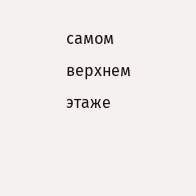самом верхнем этаже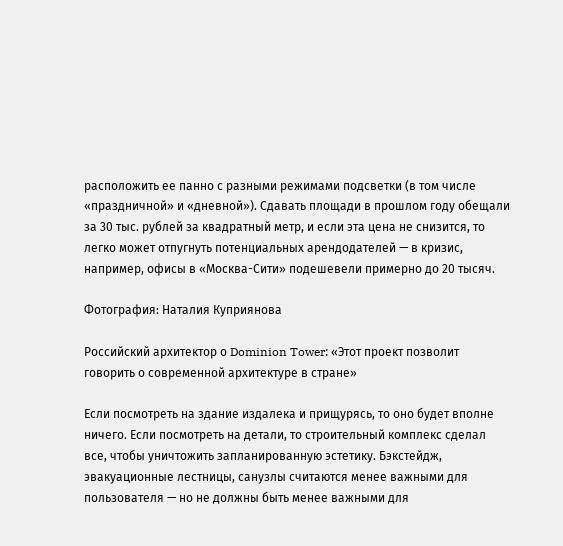расположить ее панно с разными режимами подсветки (в том числе «праздничной» и «дневной»). Сдавать площади в прошлом году обещали за 30 тыс. рублей за квадратный метр, и если эта цена не снизится, то легко может отпугнуть потенциальных арендодателей — в кризис, например, офисы в «Москва-Сити» подешевели примерно до 20 тысяч.

Фотография: Наталия Куприянова

Российский архитектор о Dominion Tower: «Этот проект позволит говорить о современной архитектуре в стране»

Если посмотреть на здание издалека и прищурясь, то оно будет вполне ничего. Если посмотреть на детали, то строительный комплекс сделал все, чтобы уничтожить запланированную эстетику. Бэкстейдж, эвакуационные лестницы, санузлы считаются менее важными для пользователя — но не должны быть менее важными для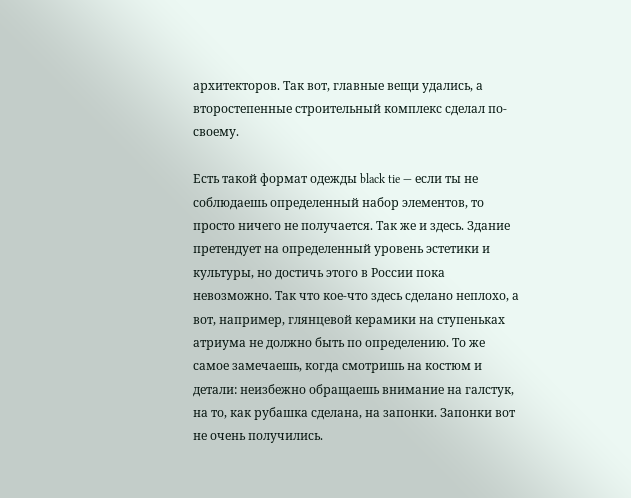архитекторов. Так вот, главные вещи удались, а второстепенные строительный комплекс сделал по-своему.

Есть такой формат одежды black tie — если ты не соблюдаешь определенный набор элементов, то просто ничего не получается. Так же и здесь. Здание претендует на определенный уровень эстетики и культуры, но достичь этого в России пока невозможно. Так что кое-что здесь сделано неплохо, а вот, например, глянцевой керамики на ступеньках атриума не должно быть по определению. То же самое замечаешь, когда смотришь на костюм и детали: неизбежно обращаешь внимание на галстук, на то, как рубашка сделана, на запонки. Запонки вот не очень получились.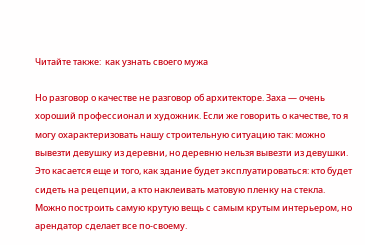Читайте также:  как узнать своего мужа

Но разговор о качестве не разговор об архитекторе. Заха — очень хороший профессионал и художник. Если же говорить о качестве, то я могу охарактеризовать нашу строительную ситуацию так: можно вывезти девушку из деревни, но деревню нельзя вывезти из девушки. Это касается еще и того, как здание будет эксплуатироваться: кто будет сидеть на рецепции, а кто наклеивать матовую пленку на стекла. Можно построить самую крутую вещь с самым крутым интерьером, но арендатор сделает все по-своему.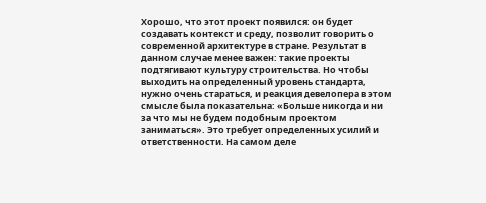Хорошо, что этот проект появился: он будет создавать контекст и среду, позволит говорить о современной архитектуре в стране. Результат в данном случае менее важен: такие проекты подтягивают культуру строительства. Но чтобы выходить на определенный уровень стандарта, нужно очень стараться, и реакция девелопера в этом смысле была показательна: «Больше никогда и ни за что мы не будем подобным проектом заниматься». Это требует определенных усилий и ответственности. На самом деле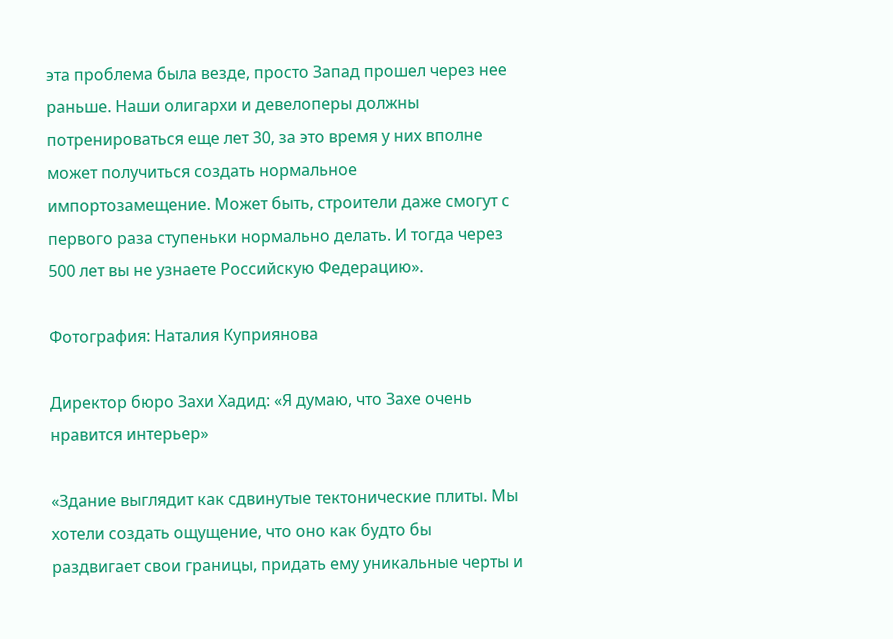эта проблема была везде, просто Запад прошел через нее раньше. Наши олигархи и девелоперы должны потренироваться еще лет 30, за это время у них вполне может получиться создать нормальное импортозамещение. Может быть, строители даже смогут с первого раза ступеньки нормально делать. И тогда через 500 лет вы не узнаете Российскую Федерацию».

Фотография: Наталия Куприянова

Директор бюро Захи Хадид: «Я думаю, что Захе очень нравится интерьер»

«Здание выглядит как сдвинутые тектонические плиты. Мы хотели создать ощущение, что оно как будто бы раздвигает свои границы, придать ему уникальные черты и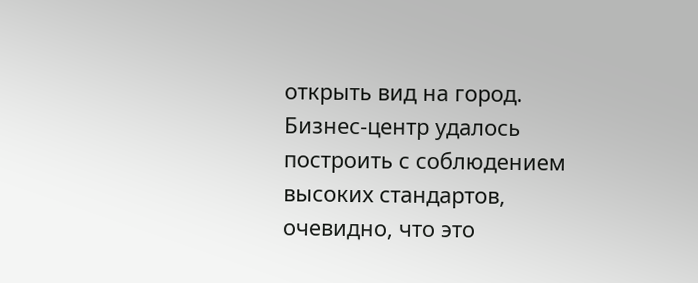открыть вид на город. Бизнес-центр удалось построить с соблюдением высоких стандартов, очевидно, что это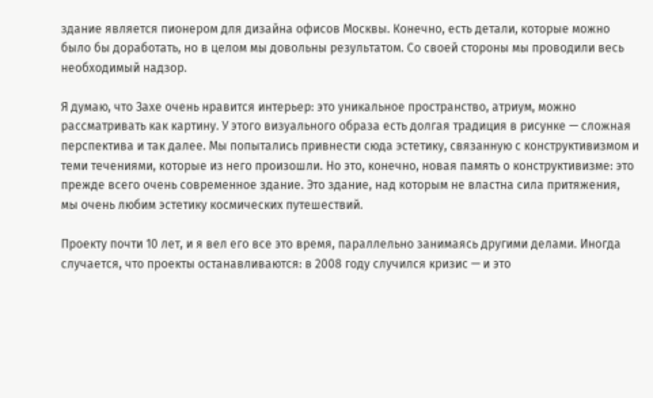здание является пионером для дизайна офисов Москвы. Конечно, есть детали, которые можно было бы доработать, но в целом мы довольны результатом. Со своей стороны мы проводили весь необходимый надзор.

Я думаю, что Захе очень нравится интерьер: это уникальное пространство, атриум, можно рассматривать как картину. У этого визуального образа есть долгая традиция в рисунке — сложная перспектива и так далее. Мы попытались привнести сюда эстетику, связанную с конструктивизмом и теми течениями, которые из него произошли. Но это, конечно, новая память о конструктивизме: это прежде всего очень современное здание. Это здание, над которым не властна сила притяжения, мы очень любим эстетику космических путешествий.

Проекту почти 10 лет, и я вел его все это время, параллельно занимаясь другими делами. Иногда случается, что проекты останавливаются: в 2008 году случился кризис — и это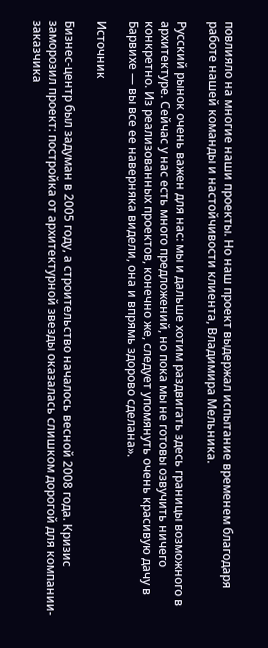повлияло на многие наши проекты. Но наш проект выдержал испытание временем благодаря работе нашей команды и настойчивости клиента, Владимира Мельника.

Русский рынок очень важен для нас: мы и дальше хотим раздвигать здесь границы возможного в архитектуре. Сейчас у нас есть много предложений, но пока мы не готовы озвучить ничего конкретно. Из реализованных проектов, конечно же, следует упомянуть очень красивую дачу в Барвихе — вы все ее наверняка видели, она и впрямь здорово сделана».

Источник

Бизнес-центр был задуман в 2005 году, а строительство началось весной 2008 года. Кризис заморозил проект: постройка от архитектурной звезды оказалась слишком дорогой для компании-заказчика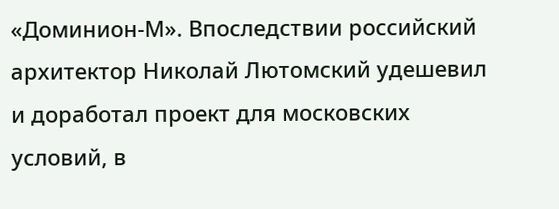«Доминион-М». Впоследствии российский архитектор Николай Лютомский удешевил и доработал проект для московских условий, в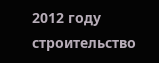2012 году строительство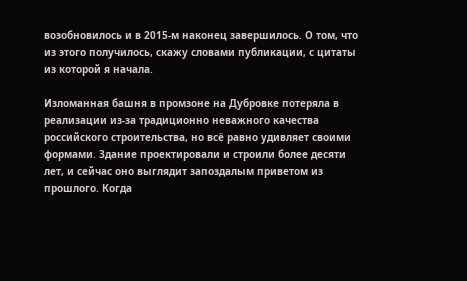возобновилось и в 2015-м наконец завершилось. О том, что из этого получилось, скажу словами публикации, с цитаты из которой я начала.

Изломанная башня в промзоне на Дубровке потеряла в реализации из-за традиционно неважного качества российского строительства, но всё равно удивляет своими формами. Здание проектировали и строили более десяти лет, и сейчас оно выглядит запоздалым приветом из прошлого. Когда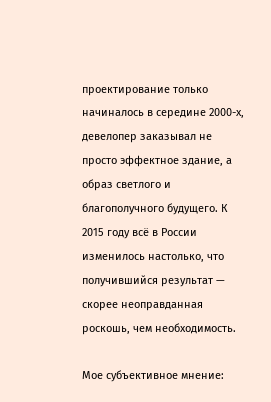проектирование только начиналось в середине 2000-х, девелопер заказывал не просто эффектное здание, а образ светлого и благополучного будущего. К 2015 году всё в России изменилось настолько, что получившийся результат — скорее неоправданная роскошь, чем необходимость.

Мое субъективное мнение: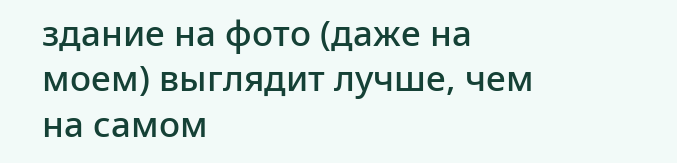здание на фото (даже на моем) выглядит лучше, чем на самом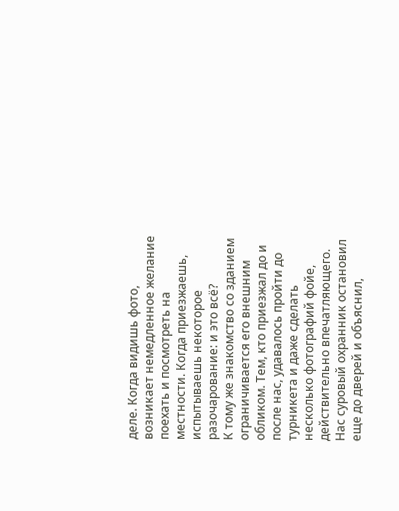деле. Когда видишь фото, возникает немедленное желание поехать и посмотреть на местности. Когда приезжаешь, испытываешь некоторое разочарование: и это всё?
К тому же знакомство со зданием ограничивается его внешним обликом. Тем, кто приезжал до и после нас, удавалось пройти до турникета и даже сделать несколько фотографий фойе, действительно впечатляющего. Нас суровый охранник остановил еще до дверей и объяснил,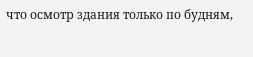что осмотр здания только по будням,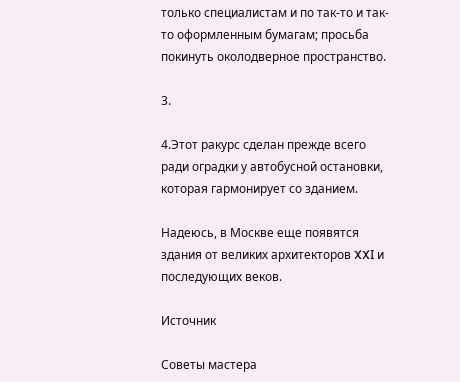только специалистам и по так-то и так-то оформленным бумагам; просьба покинуть околодверное пространство.

3.

4.Этот ракурс сделан прежде всего ради оградки у автобусной остановки, которая гармонирует со зданием.

Надеюсь, в Москве еще появятся здания от великих архитекторов XXI и последующих веков.

Источник

Советы мастера